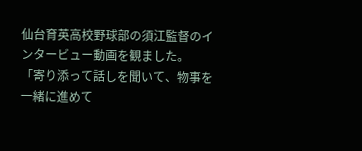仙台育英高校野球部の須江監督のインタービュー動画を観ました。
「寄り添って話しを聞いて、物事を一緒に進めて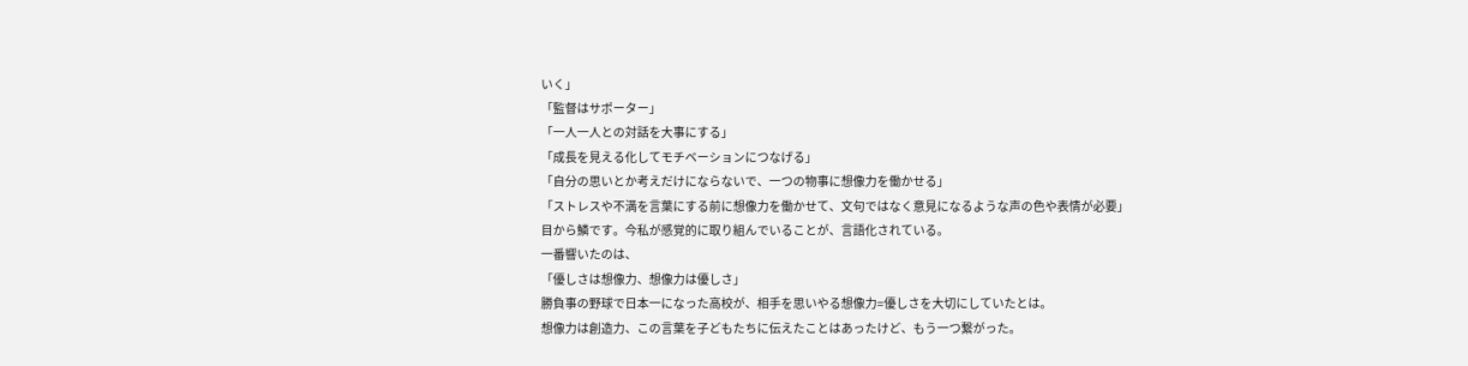いく」
「監督はサポーター」
「一人一人との対話を大事にする」
「成長を見える化してモチベーションにつなげる」
「自分の思いとか考えだけにならないで、一つの物事に想像力を働かせる」
「ストレスや不満を言葉にする前に想像力を働かせて、文句ではなく意見になるような声の色や表情が必要」
目から鱗です。今私が感覚的に取り組んでいることが、言語化されている。
一番響いたのは、
「優しさは想像力、想像力は優しさ」
勝負事の野球で日本一になった高校が、相手を思いやる想像力=優しさを大切にしていたとは。
想像力は創造力、この言葉を子どもたちに伝えたことはあったけど、もう一つ繋がった。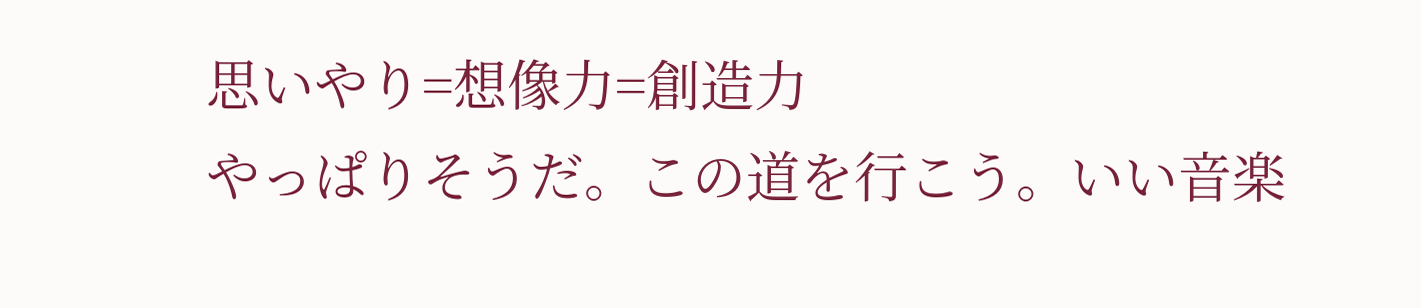思いやり=想像力=創造力
やっぱりそうだ。この道を行こう。いい音楽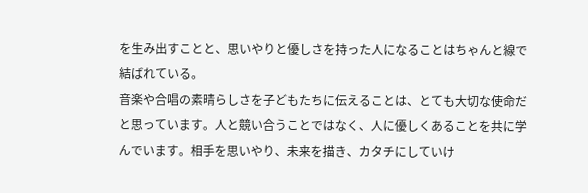を生み出すことと、思いやりと優しさを持った人になることはちゃんと線で結ばれている。
音楽や合唱の素晴らしさを子どもたちに伝えることは、とても大切な使命だと思っています。人と競い合うことではなく、人に優しくあることを共に学んでいます。相手を思いやり、未来を描き、カタチにしていけ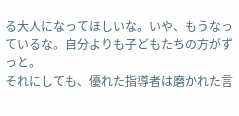る大人になってほしいな。いや、もうなっているな。自分よりも子どもたちの方がずっと。
それにしても、優れた指導者は磨かれた言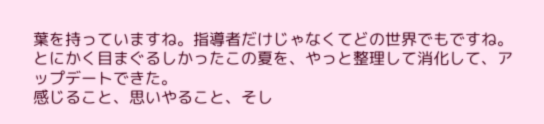葉を持っていますね。指導者だけじゃなくてどの世界でもですね。
とにかく目まぐるしかったこの夏を、やっと整理して消化して、アップデートできた。
感じること、思いやること、そし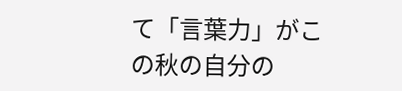て「言葉力」がこの秋の自分の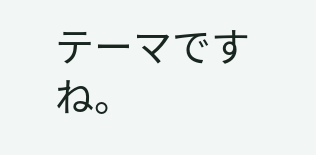テーマですね。